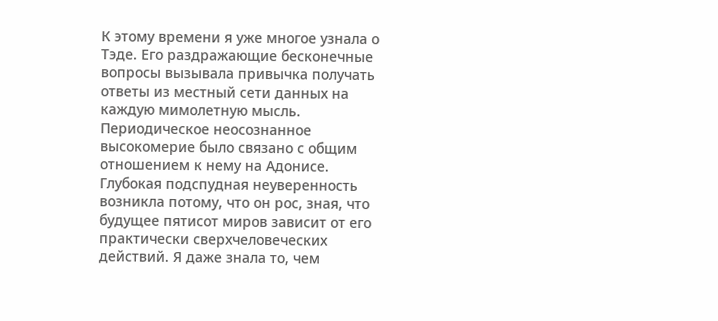К этому времени я уже многое узнала о Тэде. Его раздражающие бесконечные вопросы вызывала привычка получать ответы из местный сети данных на каждую мимолетную мысль. Периодическое неосознанное высокомерие было связано с общим отношением к нему на Адонисе. Глубокая подспудная неуверенность возникла потому, что он рос, зная, что будущее пятисот миров зависит от его практически сверхчеловеческих действий. Я даже знала то, чем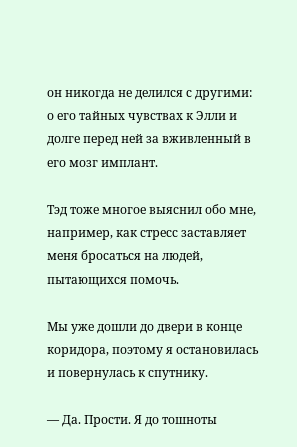он никогда не делился с другими: о его тайных чувствах к Элли и долге перед ней за вживленный в его мозг имплант.

Тэд тоже многое выяснил обо мне, например, как стресс заставляет меня бросаться на людей, пытающихся помочь.

Мы уже дошли до двери в конце коридора, поэтому я остановилась и повернулась к спутнику.

— Да. Прости. Я до тошноты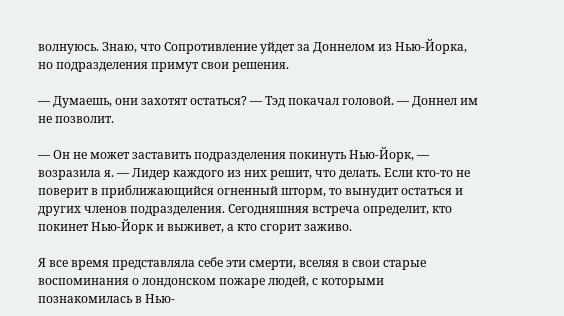волнуюсь. Знаю, что Сопротивление уйдет за Доннелом из Нью-Йорка, но подразделения примут свои решения.

— Думаешь, они захотят остаться? — Тэд покачал головой. — Доннел им не позволит.

— Он не может заставить подразделения покинуть Нью-Йорк, — возразила я. — Лидер каждого из них решит, что делать. Если кто-то не поверит в приближающийся огненный шторм, то вынудит остаться и других членов подразделения. Сегодняшняя встреча определит, кто покинет Нью-Йорк и выживет, а кто сгорит заживо.

Я все время представляла себе эти смерти, вселяя в свои старые воспоминания о лондонском пожаре людей, с которыми познакомилась в Нью-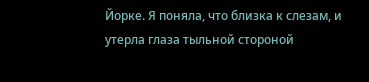Йорке. Я поняла, что близка к слезам, и утерла глаза тыльной стороной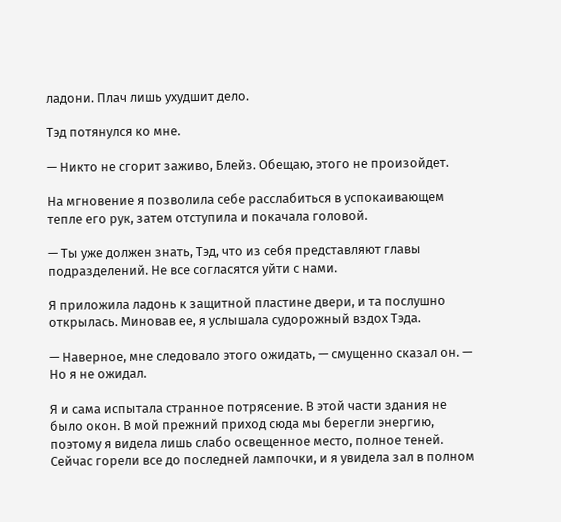ладони. Плач лишь ухудшит дело.

Тэд потянулся ко мне.

— Никто не сгорит заживо, Блейз. Обещаю, этого не произойдет.

На мгновение я позволила себе расслабиться в успокаивающем тепле его рук, затем отступила и покачала головой.

— Ты уже должен знать, Тэд, что из себя представляют главы подразделений. Не все согласятся уйти с нами.

Я приложила ладонь к защитной пластине двери, и та послушно открылась. Миновав ее, я услышала судорожный вздох Тэда.

— Наверное, мне следовало этого ожидать, — смущенно сказал он. — Но я не ожидал.

Я и сама испытала странное потрясение. В этой части здания не было окон. В мой прежний приход сюда мы берегли энергию, поэтому я видела лишь слабо освещенное место, полное теней. Сейчас горели все до последней лампочки, и я увидела зал в полном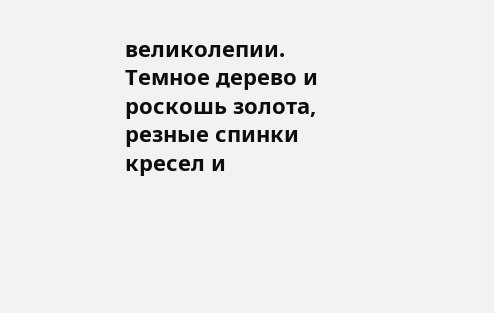великолепии. Темное дерево и роскошь золота, резные спинки кресел и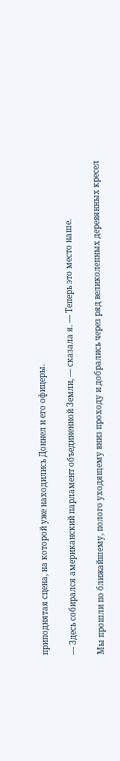приподнятая сцена, на которой уже находились Доннел и его офицеры.

— Здесь собирался американский парламент объединенной Земли, — сказала я. — Теперь это место наше.

Мы прошли по ближайшему, полого уходящему вниз проходу и добрались через ряд великолепных деревянных кресел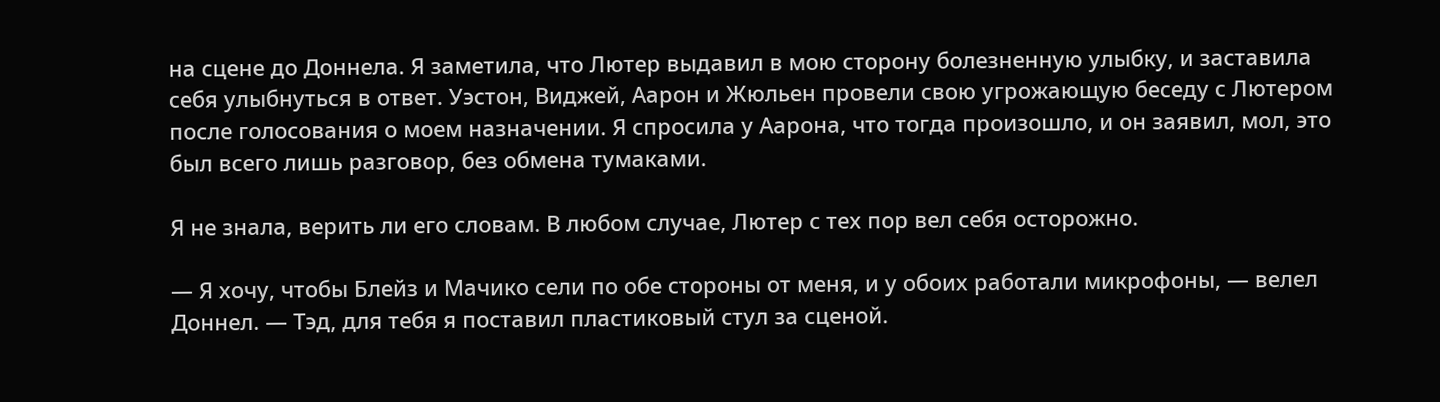на сцене до Доннела. Я заметила, что Лютер выдавил в мою сторону болезненную улыбку, и заставила себя улыбнуться в ответ. Уэстон, Виджей, Аарон и Жюльен провели свою угрожающую беседу с Лютером после голосования о моем назначении. Я спросила у Аарона, что тогда произошло, и он заявил, мол, это был всего лишь разговор, без обмена тумаками.

Я не знала, верить ли его словам. В любом случае, Лютер с тех пор вел себя осторожно.

— Я хочу, чтобы Блейз и Мачико сели по обе стороны от меня, и у обоих работали микрофоны, — велел Доннел. — Тэд, для тебя я поставил пластиковый стул за сценой.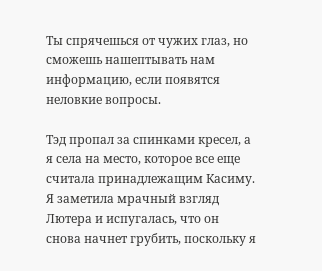Ты спрячешься от чужих глаз, но сможешь нашептывать нам информацию, если появятся неловкие вопросы.

Тэд пропал за спинками кресел, а я села на место, которое все еще считала принадлежащим Касиму. Я заметила мрачный взгляд Лютера и испугалась, что он снова начнет грубить, поскольку я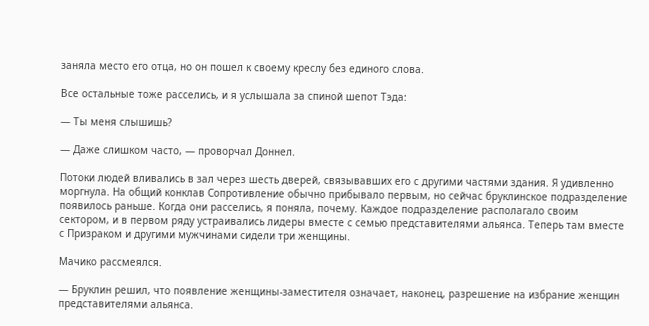заняла место его отца, но он пошел к своему креслу без единого слова.

Все остальные тоже расселись, и я услышала за спиной шепот Тэда:

— Ты меня слышишь?

— Даже слишком часто, — проворчал Доннел.

Потоки людей вливались в зал через шесть дверей, связывавших его с другими частями здания. Я удивленно моргнула. На общий конклав Сопротивление обычно прибывало первым, но сейчас бруклинское подразделение появилось раньше. Когда они расселись, я поняла, почему. Каждое подразделение располагало своим сектором, и в первом ряду устраивались лидеры вместе с семью представителями альянса. Теперь там вместе с Призраком и другими мужчинами сидели три женщины.

Мачико рассмеялся.

— Бруклин решил, что появление женщины-заместителя означает, наконец, разрешение на избрание женщин представителями альянса.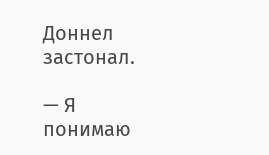Доннел застонал.

— Я понимаю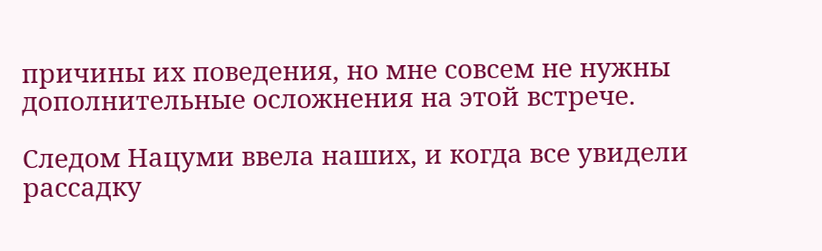причины их поведения, но мне совсем не нужны дополнительные осложнения на этой встрече.

Следом Нацуми ввела наших, и когда все увидели рассадку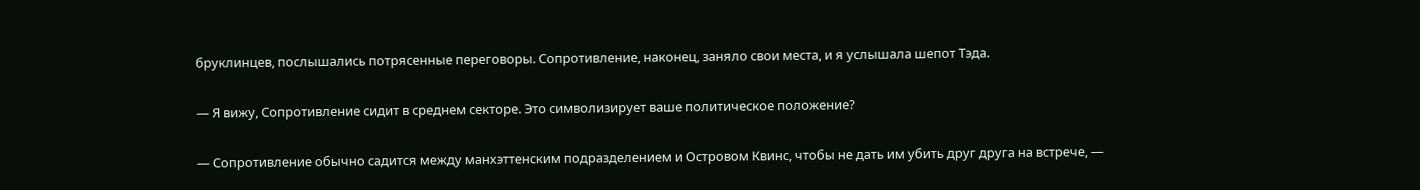бруклинцев, послышались потрясенные переговоры. Сопротивление, наконец, заняло свои места, и я услышала шепот Тэда.

— Я вижу, Сопротивление сидит в среднем секторе. Это символизирует ваше политическое положение?

— Сопротивление обычно садится между манхэттенским подразделением и Островом Квинс, чтобы не дать им убить друг друга на встрече, —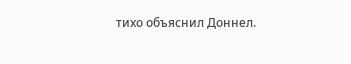тихо объяснил Доннел.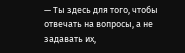— Ты здесь для того, чтобы отвечать на вопросы, а не задавать их,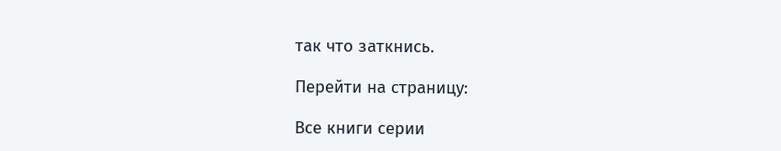так что заткнись.

Перейти на страницу:

Все книги серии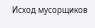Исход мусорщиков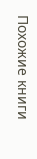Похожие книги